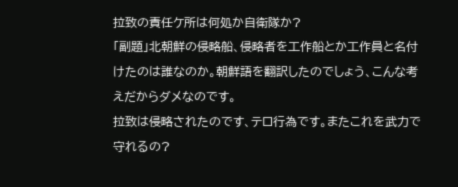拉致の責任ケ所は何処か自衛隊か?
「副題」北朝鮮の侵略船、侵略者を工作船とか工作員と名付けたのは誰なのか。朝鮮語を翻訳したのでしょう、こんな考えだからダメなのです。
拉致は侵略されたのです、テロ行為です。またこれを武力で守れるの?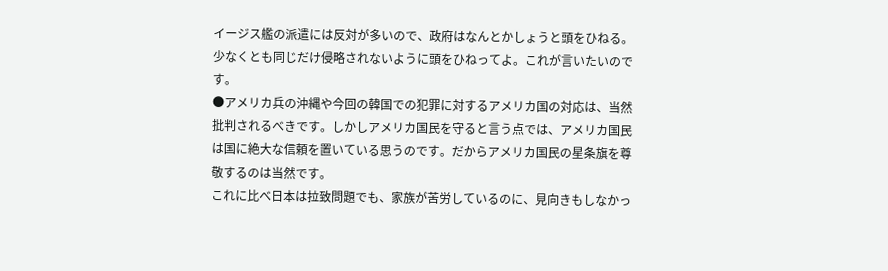イージス艦の派遣には反対が多いので、政府はなんとかしょうと頭をひねる。少なくとも同じだけ侵略されないように頭をひねってよ。これが言いたいのです。
●アメリカ兵の沖縄や今回の韓国での犯罪に対するアメリカ国の対応は、当然批判されるべきです。しかしアメリカ国民を守ると言う点では、アメリカ国民は国に絶大な信頼を置いている思うのです。だからアメリカ国民の星条旗を尊敬するのは当然です。
これに比べ日本は拉致問題でも、家族が苦労しているのに、見向きもしなかっ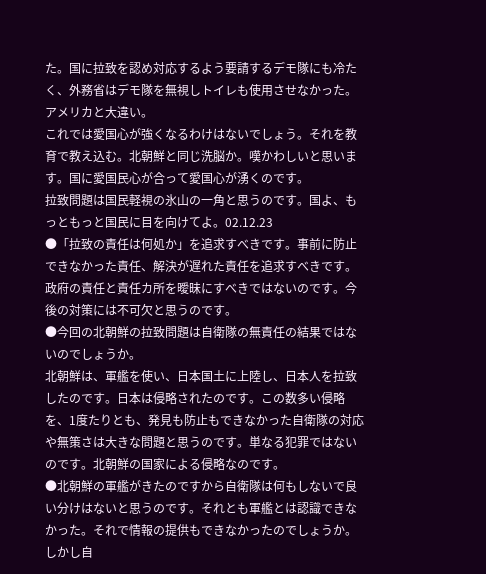た。国に拉致を認め対応するよう要請するデモ隊にも冷たく、外務省はデモ隊を無視しトイレも使用させなかった。アメリカと大違い。
これでは愛国心が強くなるわけはないでしょう。それを教育で教え込む。北朝鮮と同じ洗脳か。嘆かわしいと思います。国に愛国民心が合って愛国心が湧くのです。
拉致問題は国民軽視の氷山の一角と思うのです。国よ、もっともっと国民に目を向けてよ。02.12.23
●「拉致の責任は何処か」を追求すべきです。事前に防止できなかった責任、解決が遅れた責任を追求すべきです。政府の責任と責任カ所を曖昧にすべきではないのです。今後の対策には不可欠と思うのです。
●今回の北朝鮮の拉致問題は自衛隊の無責任の結果ではないのでしょうか。
北朝鮮は、軍艦を使い、日本国土に上陸し、日本人を拉致したのです。日本は侵略されたのです。この数多い侵略を、1度たりとも、発見も防止もできなかった自衛隊の対応や無策さは大きな問題と思うのです。単なる犯罪ではないのです。北朝鮮の国家による侵略なのです。
●北朝鮮の軍艦がきたのですから自衛隊は何もしないで良い分けはないと思うのです。それとも軍艦とは認識できなかった。それで情報の提供もできなかったのでしょうか。しかし自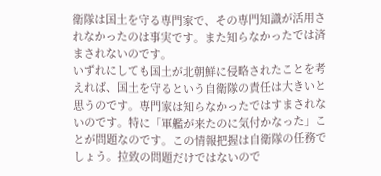衛隊は国土を守る専門家で、その専門知識が活用されなかったのは事実です。また知らなかったでは済まされないのです。
いずれにしても国土が北朝鮮に侵略されたことを考えれば、国土を守るという自衛隊の責任は大きいと思うのです。専門家は知らなかったではすまされないのです。特に「軍艦が来たのに気付かなった」ことが問題なのです。この情報把握は自衛隊の任務でしょう。拉致の問題だけではないので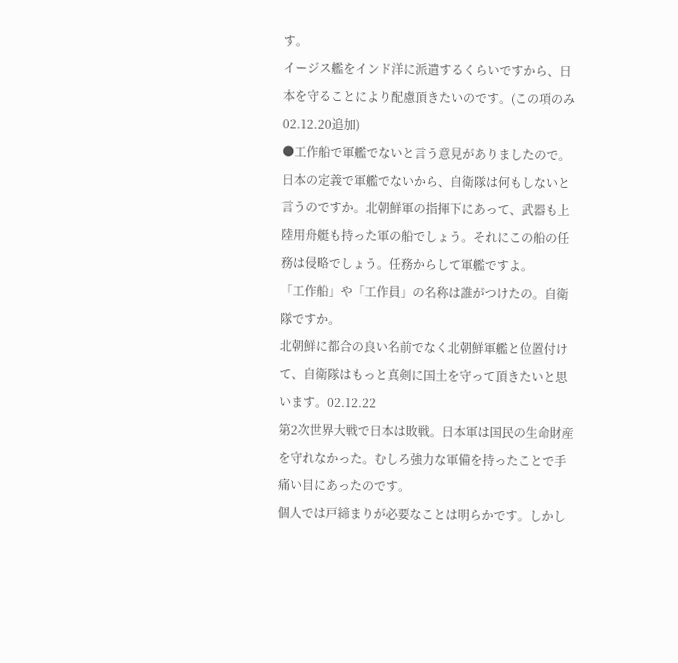す。
イージス艦をインド洋に派遣するくらいですから、日本を守ることにより配慮頂きたいのです。(この項のみ02.12.20追加)
●工作船で軍艦でないと言う意見がありましたので。
日本の定義で軍艦でないから、自衛隊は何もしないと言うのですか。北朝鮮軍の指揮下にあって、武器も上陸用舟艇も持った軍の船でしょう。それにこの船の任務は侵略でしょう。任務からして軍艦ですよ。
「工作船」や「工作員」の名称は誰がつけたの。自衛隊ですか。
北朝鮮に都合の良い名前でなく北朝鮮軍艦と位置付けて、自衛隊はもっと真剣に国土を守って頂きたいと思います。02.12.22
第2次世界大戦で日本は敗戦。日本軍は国民の生命財産を守れなかった。むしろ強力な軍備を持ったことで手痛い目にあったのです。
個人では戸締まりが必要なことは明らかです。しかし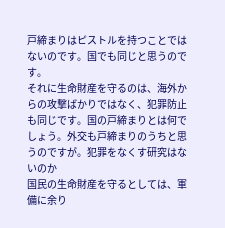戸締まりはピストルを持つことではないのです。国でも同じと思うのです。
それに生命財産を守るのは、海外からの攻撃ばかりではなく、犯罪防止も同じです。国の戸締まりとは何でしょう。外交も戸締まりのうちと思うのですが。犯罪をなくす研究はないのか
国民の生命財産を守るとしては、軍備に余り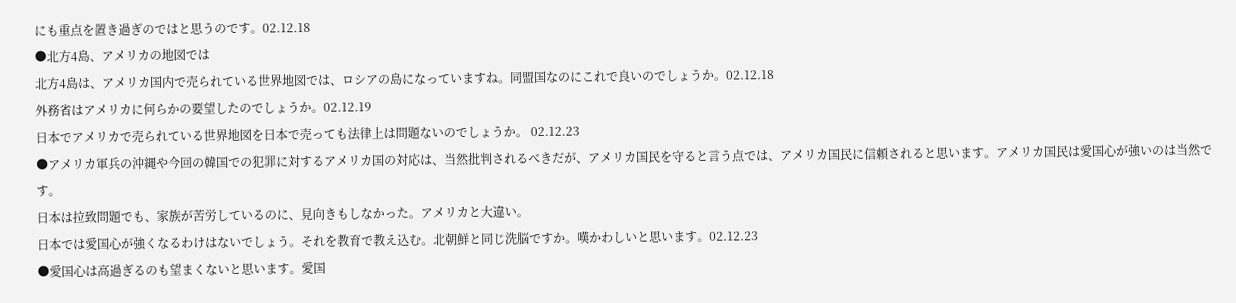にも重点を置き過ぎのではと思うのです。02.12.18
●北方4島、アメリカの地図では
北方4島は、アメリカ国内で売られている世界地図では、ロシアの島になっていますね。同盟国なのにこれで良いのでしょうか。02.12.18
外務省はアメリカに何らかの要望したのでしょうか。02.12.19
日本でアメリカで売られている世界地図を日本で売っても法律上は問題ないのでしょうか。 02.12.23
●アメリカ軍兵の沖縄や今回の韓国での犯罪に対するアメリカ国の対応は、当然批判されるべきだが、アメリカ国民を守ると言う点では、アメリカ国民に信頼されると思います。アメリカ国民は愛国心が強いのは当然です。
日本は拉致問題でも、家族が苦労しているのに、見向きもしなかった。アメリカと大違い。
日本では愛国心が強くなるわけはないでしょう。それを教育で教え込む。北朝鮮と同じ洗脳ですか。嘆かわしいと思います。02.12.23
●愛国心は高過ぎるのも望まくないと思います。愛国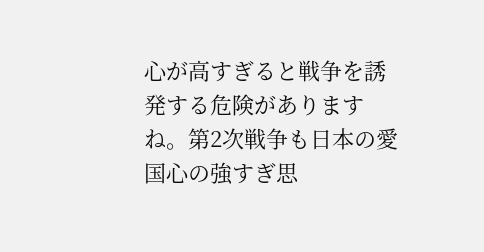心が高すぎると戦争を誘発する危険がありますね。第2次戦争も日本の愛国心の強すぎ思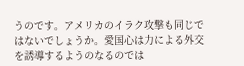うのです。アメリカのイラク攻撃も同じではないでしょうか。愛国心は力による外交を誘導するようのなるのでは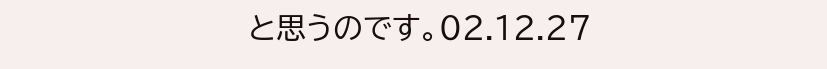と思うのです。02.12.27